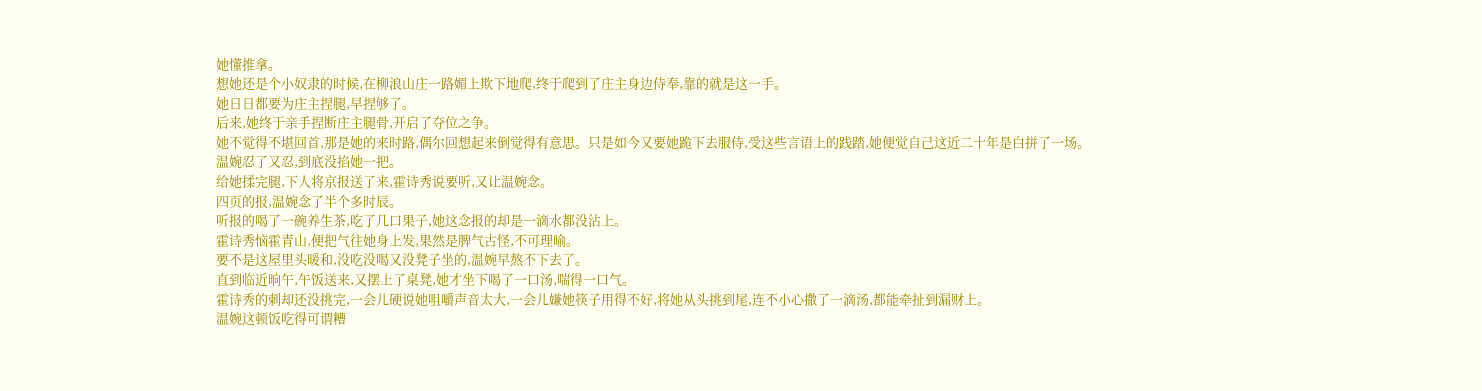她懂推拿。
想她还是个小奴隶的时候,在柳浪山庄一路媚上欺下地爬,终于爬到了庄主身边侍奉,靠的就是这一手。
她日日都要为庄主捏腿,早捏够了。
后来,她终于亲手捏断庄主腿骨,开启了夺位之争。
她不觉得不堪回首,那是她的来时路,偶尔回想起来倒觉得有意思。只是如今又要她跪下去服侍,受这些言语上的践踏,她便觉自己这近二十年是白拼了一场。
温婉忍了又忍,到底没掐她一把。
给她揉完腿,下人将京报送了来,霍诗秀说要听,又让温婉念。
四页的报,温婉念了半个多时辰。
听报的喝了一碗养生茶,吃了几口果子,她这念报的却是一滴水都没沾上。
霍诗秀恼霍青山,便把气往她身上发,果然是脾气古怪,不可理喻。
要不是这屋里头暖和,没吃没喝又没凳子坐的,温婉早熬不下去了。
直到临近晌午,午饭送来,又摆上了桌凳,她才坐下喝了一口汤,喘得一口气。
霍诗秀的刺却还没挑完,一会儿硬说她咀嚼声音太大,一会儿嫌她筷子用得不好,将她从头挑到尾,连不小心撒了一滴汤,都能牵扯到漏财上。
温婉这顿饭吃得可谓糟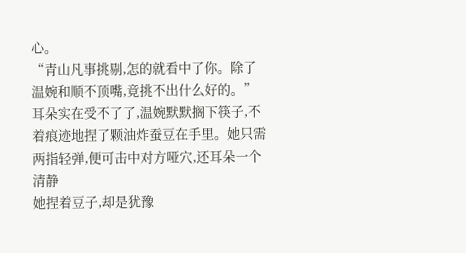心。
“青山凡事挑剔,怎的就看中了你。除了温婉和顺不顶嘴,竟挑不出什么好的。”
耳朵实在受不了了,温婉默默搁下筷子,不着痕迹地捏了颗油炸蚕豆在手里。她只需两指轻弹,便可击中对方哑穴,还耳朵一个清静
她捏着豆子,却是犹豫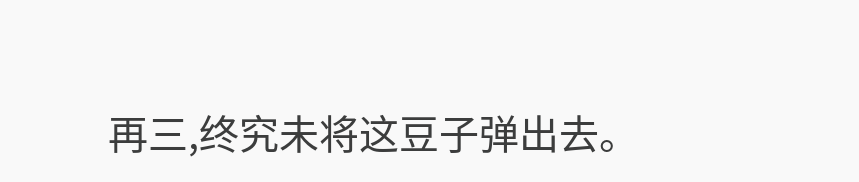再三,终究未将这豆子弹出去。